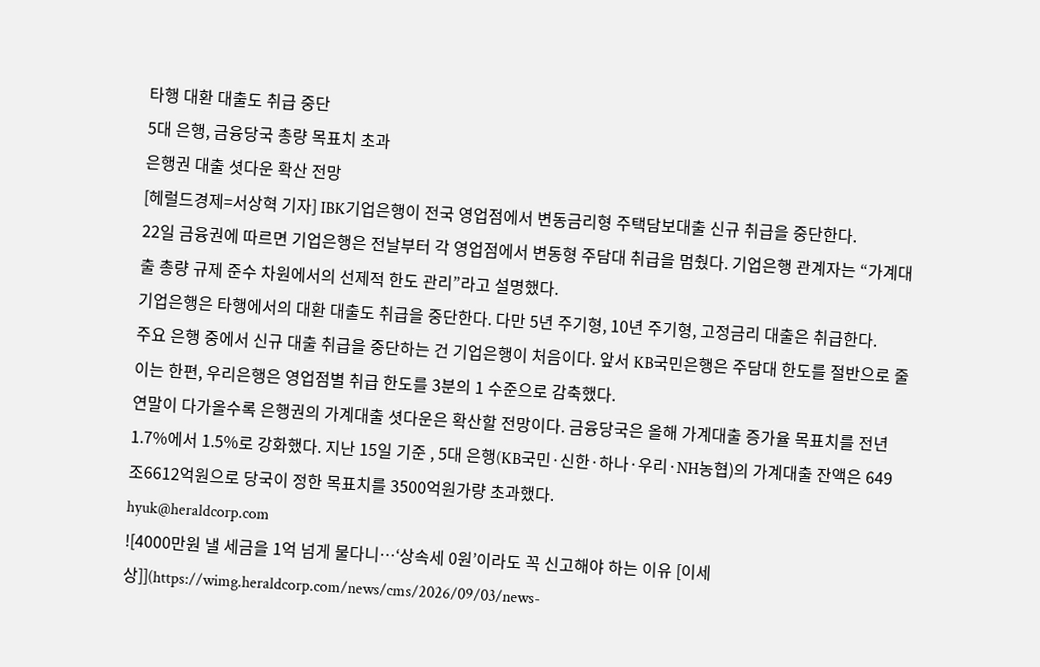타행 대환 대출도 취급 중단
5대 은행, 금융당국 총량 목표치 초과
은행권 대출 셧다운 확산 전망
[헤럴드경제=서상혁 기자] IBK기업은행이 전국 영업점에서 변동금리형 주택담보대출 신규 취급을 중단한다.
22일 금융권에 따르면 기업은행은 전날부터 각 영업점에서 변동형 주담대 취급을 멈췄다. 기업은행 관계자는 “가계대출 총량 규제 준수 차원에서의 선제적 한도 관리”라고 설명했다.
기업은행은 타행에서의 대환 대출도 취급을 중단한다. 다만 5년 주기형, 10년 주기형, 고정금리 대출은 취급한다.
주요 은행 중에서 신규 대출 취급을 중단하는 건 기업은행이 처음이다. 앞서 KB국민은행은 주담대 한도를 절반으로 줄이는 한편, 우리은행은 영업점별 취급 한도를 3분의 1 수준으로 감축했다.
연말이 다가올수록 은행권의 가계대출 셧다운은 확산할 전망이다. 금융당국은 올해 가계대출 증가율 목표치를 전년 1.7%에서 1.5%로 강화했다. 지난 15일 기준 , 5대 은행(KB국민·신한·하나·우리·NH농협)의 가계대출 잔액은 649조6612억원으로 당국이 정한 목표치를 3500억원가량 초과했다.
hyuk@heraldcorp.com
![4000만원 낼 세금을 1억 넘게 물다니…‘상속세 0원’이라도 꼭 신고해야 하는 이유 [이세상]](https://wimg.heraldcorp.com/news/cms/2026/09/03/news-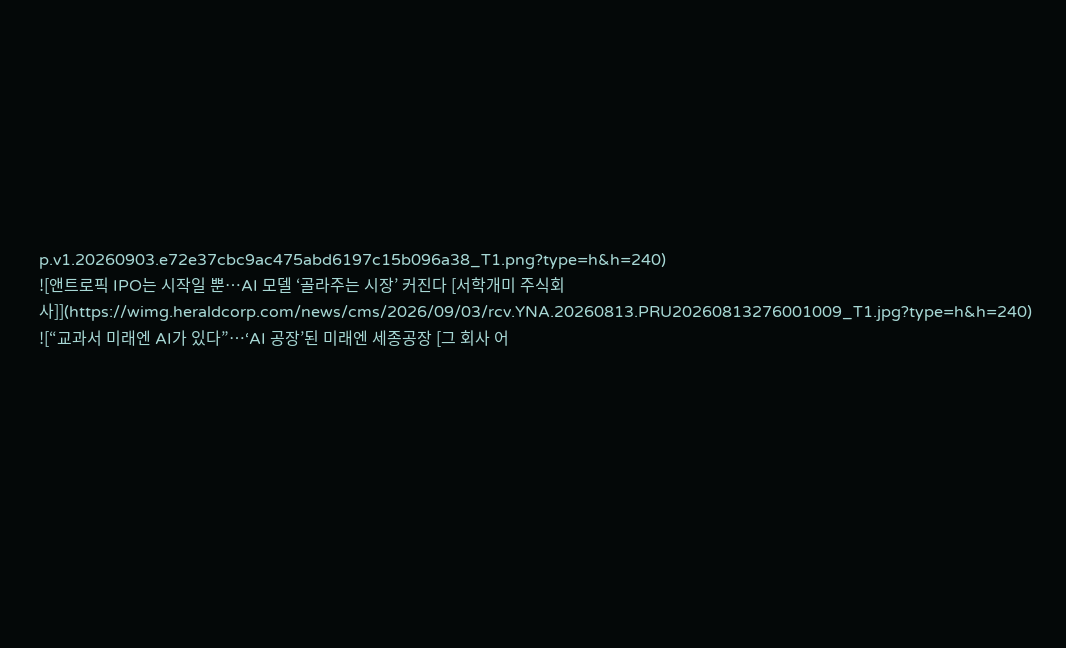p.v1.20260903.e72e37cbc9ac475abd6197c15b096a38_T1.png?type=h&h=240)
![앤트로픽 IPO는 시작일 뿐…AI 모델 ‘골라주는 시장’ 커진다 [서학개미 주식회사]](https://wimg.heraldcorp.com/news/cms/2026/09/03/rcv.YNA.20260813.PRU20260813276001009_T1.jpg?type=h&h=240)
![“교과서 미래엔 AI가 있다”…‘AI 공장’된 미래엔 세종공장 [그 회사 어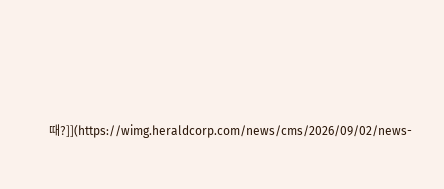때?]](https://wimg.heraldcorp.com/news/cms/2026/09/02/news-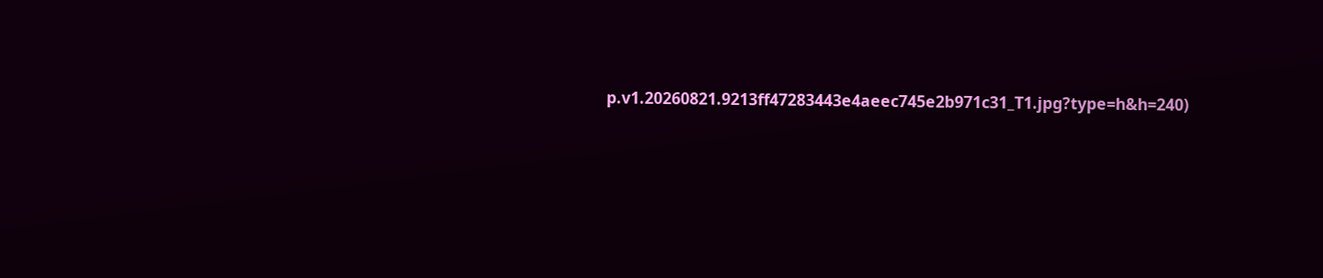p.v1.20260821.9213ff47283443e4aeec745e2b971c31_T1.jpg?type=h&h=240)